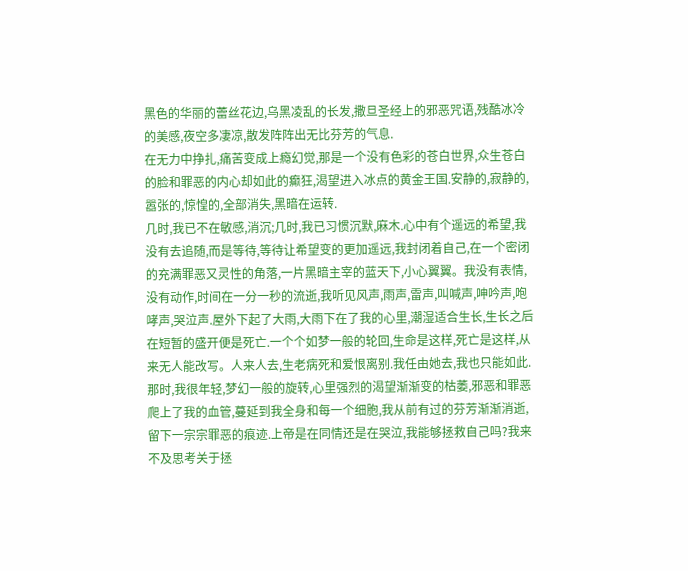黑色的华丽的蕾丝花边,乌黑凌乱的长发,撒旦圣经上的邪恶咒语,残酷冰冷的美感,夜空多凄凉,散发阵阵出无比芬芳的气息.
在无力中挣扎,痛苦变成上瘾幻觉,那是一个没有色彩的苍白世界,众生苍白的脸和罪恶的内心却如此的癫狂,渴望进入冰点的黄金王国.安静的,寂静的,嚣张的,惊惶的,全部消失,黑暗在运转.
几时,我已不在敏感,消沉;几时,我已习惯沉默,麻木.心中有个遥远的希望,我没有去追随,而是等待,等待让希望变的更加遥远,我封闭着自己,在一个密闭的充满罪恶又灵性的角落,一片黑暗主宰的蓝天下,小心翼翼。我没有表情,没有动作,时间在一分一秒的流逝,我听见风声,雨声,雷声,叫喊声,呻吟声,咆哮声,哭泣声.屋外下起了大雨,大雨下在了我的心里,潮湿适合生长,生长之后在短暂的盛开便是死亡.一个个如梦一般的轮回,生命是这样,死亡是这样,从来无人能改写。人来人去,生老病死和爱恨离别.我任由她去,我也只能如此.
那时,我很年轻,梦幻一般的旋转,心里强烈的渴望渐渐变的枯萎,邪恶和罪恶爬上了我的血管,蔓延到我全身和每一个细胞,我从前有过的芬芳渐渐消逝,留下一宗宗罪恶的痕迹.上帝是在同情还是在哭泣,我能够拯救自己吗?我来不及思考关于拯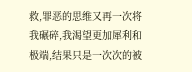救,罪恶的思维又再一次将我碾碎,我渴望更加犀利和极端,结果只是一次次的被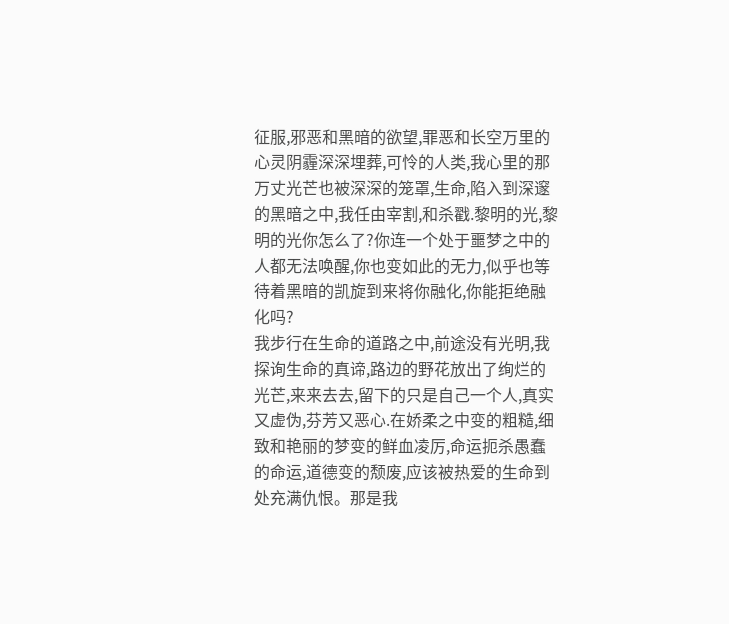征服,邪恶和黑暗的欲望,罪恶和长空万里的心灵阴霾深深埋葬,可怜的人类,我心里的那万丈光芒也被深深的笼罩,生命,陷入到深邃的黑暗之中,我任由宰割,和杀戳.黎明的光,黎明的光你怎么了?你连一个处于噩梦之中的人都无法唤醒,你也变如此的无力,似乎也等待着黑暗的凯旋到来将你融化,你能拒绝融化吗?
我步行在生命的道路之中,前途没有光明,我探询生命的真谛,路边的野花放出了绚烂的光芒,来来去去,留下的只是自己一个人,真实又虚伪,芬芳又恶心.在娇柔之中变的粗糙,细致和艳丽的梦变的鲜血凌厉,命运扼杀愚蠢的命运,道德变的颓废,应该被热爱的生命到处充满仇恨。那是我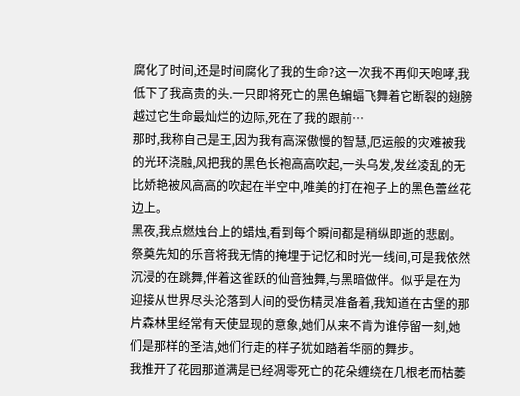腐化了时间,还是时间腐化了我的生命?这一次我不再仰天咆哮,我低下了我高贵的头.一只即将死亡的黑色蝙蝠飞舞着它断裂的翅膀越过它生命最灿烂的边际,死在了我的跟前…
那时,我称自己是王,因为我有高深傲慢的智慧,厄运般的灾难被我的光环浇融,风把我的黑色长袍高高吹起,一头乌发,发丝凌乱的无比娇艳被风高高的吹起在半空中,唯美的打在袍子上的黑色蕾丝花边上。
黑夜,我点燃烛台上的蜡烛,看到每个瞬间都是稍纵即逝的悲剧。祭奠先知的乐音将我无情的掩埋于记忆和时光一线间,可是我依然沉浸的在跳舞,伴着这雀跃的仙音独舞,与黑暗做伴。似乎是在为迎接从世界尽头沦落到人间的受伤精灵准备着,我知道在古堡的那片森林里经常有天使显现的意象,她们从来不肯为谁停留一刻,她们是那样的圣洁,她们行走的样子犹如踏着华丽的舞步。
我推开了花园那道满是已经凋零死亡的花朵缠绕在几根老而枯萎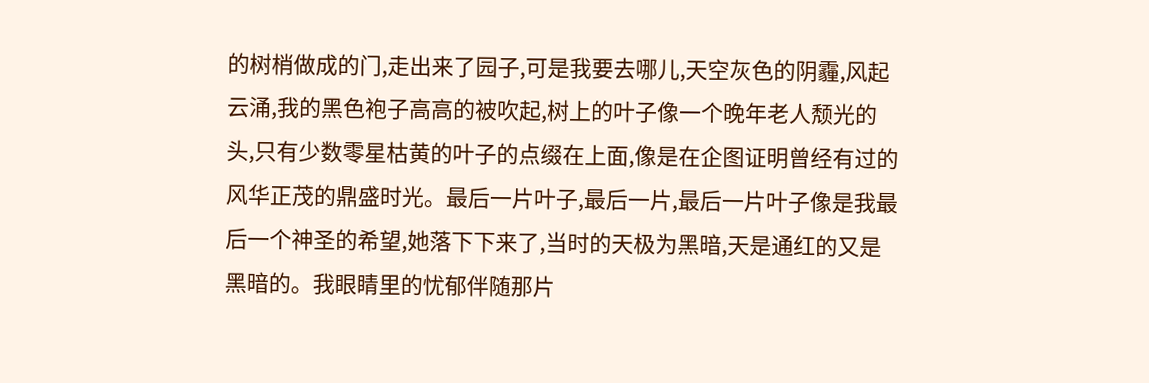的树梢做成的门,走出来了园子,可是我要去哪儿,天空灰色的阴霾,风起云涌,我的黑色袍子高高的被吹起,树上的叶子像一个晚年老人颓光的头,只有少数零星枯黄的叶子的点缀在上面,像是在企图证明曾经有过的风华正茂的鼎盛时光。最后一片叶子,最后一片,最后一片叶子像是我最后一个神圣的希望,她落下下来了,当时的天极为黑暗,天是通红的又是黑暗的。我眼睛里的忧郁伴随那片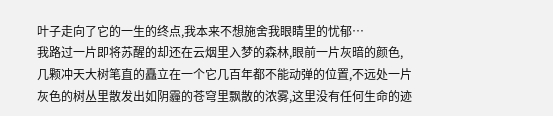叶子走向了它的一生的终点,我本来不想施舍我眼睛里的忧郁…
我路过一片即将苏醒的却还在云烟里入梦的森林,眼前一片灰暗的颜色,几颗冲天大树笔直的矗立在一个它几百年都不能动弹的位置,不远处一片灰色的树丛里散发出如阴霾的苍穹里飘散的浓雾,这里没有任何生命的迹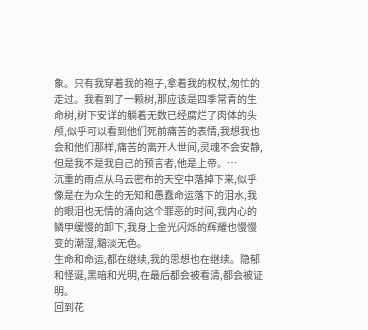象。只有我穿着我的袍子,拿着我的权杖,匆忙的走过。我看到了一颗树,那应该是四季常青的生命树,树下安详的躺着无数已经腐烂了肉体的头颅,似乎可以看到他们死前痛苦的表情,我想我也会和他们那样,痛苦的离开人世间,灵魂不会安静,但是我不是我自己的预言者,他是上帝。…
沉重的雨点从乌云密布的天空中落掉下来,似乎像是在为众生的无知和愚蠢命运落下的泪水,我的眼泪也无情的涌向这个罪恶的时间,我内心的鳞甲缓慢的卸下,我身上金光闪烁的辉耀也慢慢变的潮湿,黯淡无色。
生命和命运,都在继续,我的思想也在继续。隐郁和怪诞,黑暗和光明,在最后都会被看清,都会被证明。
回到花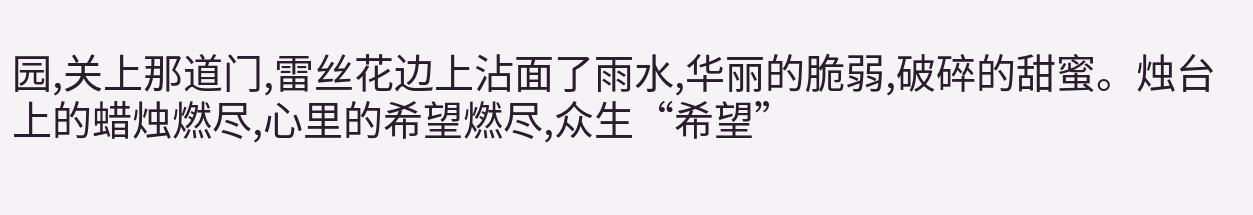园,关上那道门,雷丝花边上沾面了雨水,华丽的脆弱,破碎的甜蜜。烛台上的蜡烛燃尽,心里的希望燃尽,众生“希望”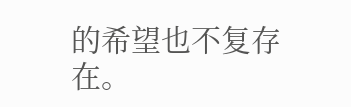的希望也不复存在。